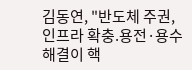김동연, "반도체 주권, 인프라 확충.용전·용수 해결이 핵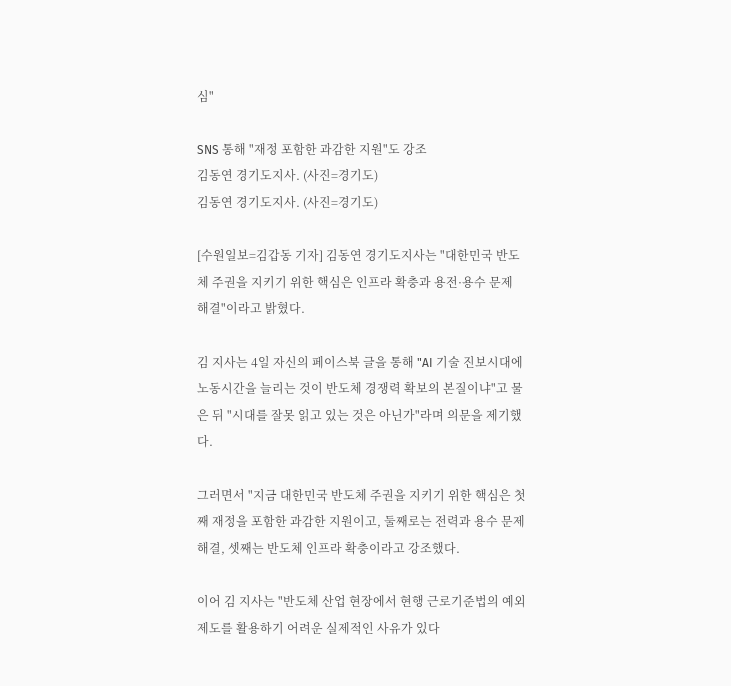심"

SNS 통해 "재정 포함한 과감한 지원"도 강조
김동연 경기도지사. (사진=경기도)
김동연 경기도지사. (사진=경기도)

[수원일보=김갑동 기자] 김동연 경기도지사는 "대한민국 반도체 주권을 지키기 위한 핵심은 인프라 확충과 용전·용수 문제 해결"이라고 밝혔다.

김 지사는 4일 자신의 페이스북 글을 통해 "AI 기술 진보시대에 노동시간을 늘리는 것이 반도체 경쟁력 확보의 본질이냐"고 물은 뒤 "시대를 잘못 읽고 있는 것은 아닌가"라며 의문을 제기했다.

그러면서 "지금 대한민국 반도체 주권을 지키기 위한 핵심은 첫째 재정을 포함한 과감한 지원이고, 둘째로는 전력과 용수 문제 해결, 셋째는 반도체 인프라 확충이라고 강조했다.

이어 김 지사는 "반도체 산업 현장에서 현행 근로기준법의 예외 제도를 활용하기 어려운 실제적인 사유가 있다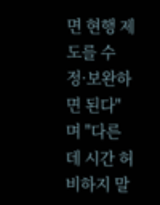면 현행 제도를 수정·보완하면 된다"며 "다른 데 시간 허비하지 말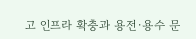고 인프라 확충과 용전·용수 문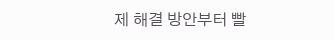제 해결 방안부터 빨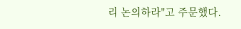리 논의하라"고 주문했다.